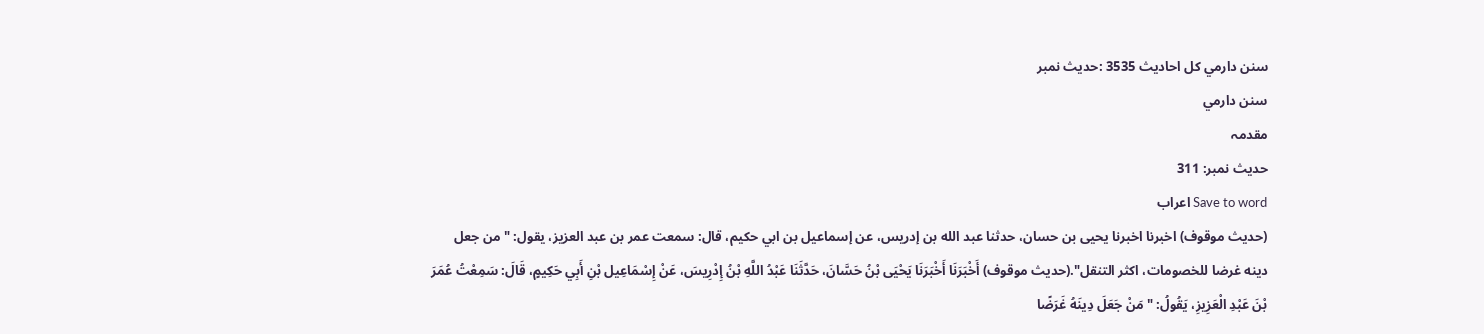سنن دارمي کل احادیث 3535 :حدیث نمبر
سنن دارمي
مقدمہ
حدیث نمبر: 311
Save to word اعراب
(حديث موقوف) اخبرنا اخبرنا يحيى بن حسان، حدثنا عبد الله بن إدريس، عن إسماعيل بن ابي حكيم، قال: سمعت عمر بن عبد العزيز، يقول: "من جعل دينه غرضا للخصومات، اكثر التنقل".(حديث موقوف) أَخْبَرَنَا أَخْبَرَنَا يَحْيَى بْنُ حَسَّانَ، حَدَّثَنَا عَبْدُ اللَّهِ بْنُ إِدْرِيسَ، عَنْ إِسْمَاعِيل بْنِ أَبِي حَكِيمٍ، قَالَ: سَمِعْتُ عُمَرَ بْنَ عَبْدِ الْعَزِيزِ، يَقُولُ: "مَنْ جَعَلَ دِينَهُ غَرَضًا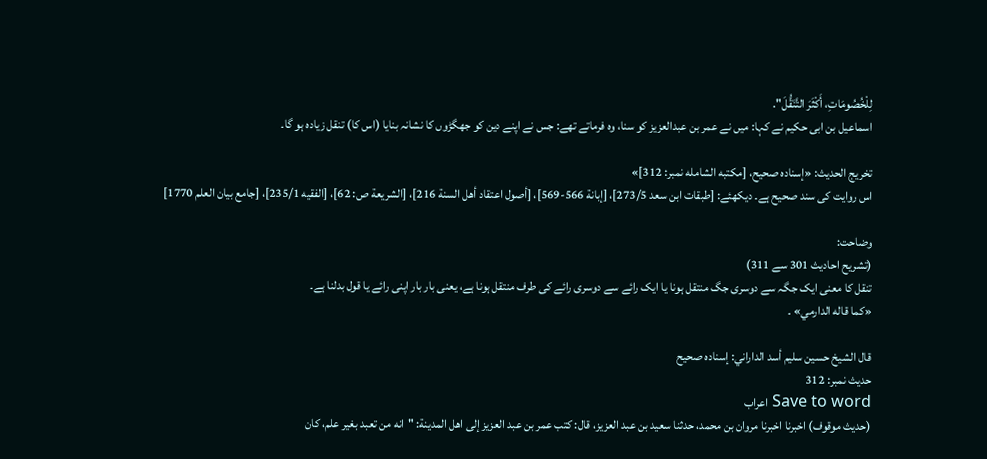لِلْخُصُومَاتِ، أَكْثَرَ التَّنَقُّلَ".
اسماعیل بن ابی حکیم نے کہا: میں نے عمر بن عبدالعزیز کو سنا، وہ فرماتے تھے: جس نے اپنے دین کو جھگڑوں کا نشانہ بنایا (اس کا) تنقل زیادہ ہو گا۔

تخریج الحدیث: «إسناده صحيح، [مكتبه الشامله نمبر: 312]»
اس روایت کی سند صحیح ہے۔ دیکھئے: [طبقات ابن سعد 273/5]، [إبانة 566-569]، [أصول اعتقاد أهل السنة 216]، [الشريعة ص: 62]، [الفقيه 235/1]، [جامع بيان العلم 1770]

وضاحت:
(تشریح احادیث 301 سے 311)
تنقل کا معنی ایک جگہ سے دوسری جگ منتقل ہونا یا ایک رائے سے دوسری رائے کی طرف منتقل ہونا ہے، یعنی بار بار اپنی رائے یا قول بدلنا ہے۔
«كما قاله الدارمي» ۔

قال الشيخ حسين سليم أسد الداراني: إسناده صحيح
حدیث نمبر: 312
Save to word اعراب
(حديث موقوف) اخبرنا اخبرنا مروان بن محمد، حدثنا سعيد بن عبد العزيز، قال: كتب عمر بن عبد العزيز إلى اهل المدينة: "انه من تعبد بغير علم، كان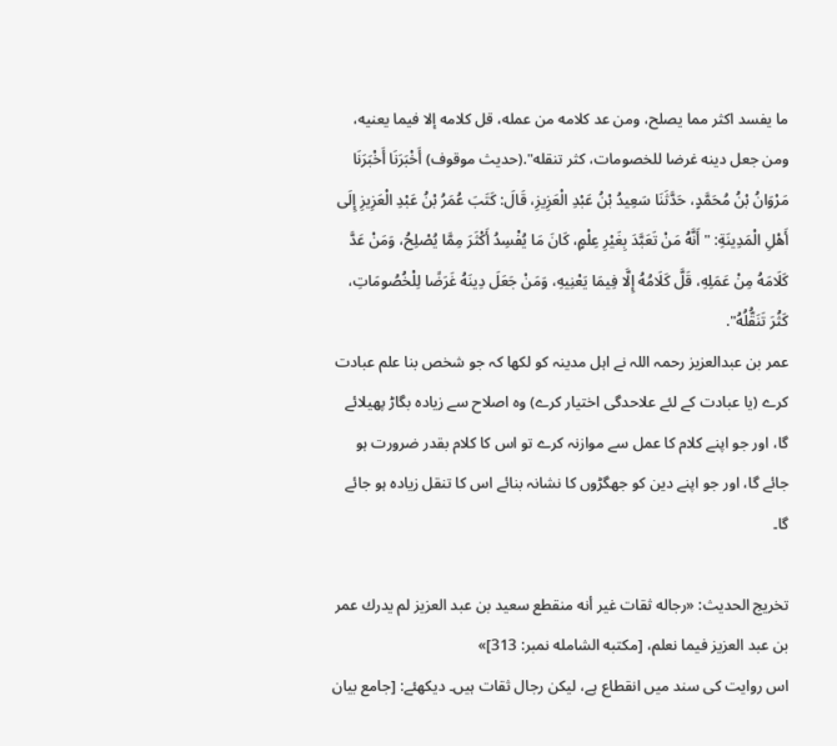ما يفسد اكثر مما يصلح، ومن عد كلامه من عمله، قل كلامه إلا فيما يعنيه، ومن جعل دينه غرضا للخصومات، كثر تنقله".(حديث موقوف) أَخْبَرَنَا أَخْبَرَنَا مَرْوَانُ بْنُ مُحَمَّدٍ، حَدَّثَنَا سَعِيدُ بْنُ عَبْدِ الْعَزِيزِ، قَالَ: كَتَبَ عُمَرُ بْنُ عَبْدِ الْعَزِيزِ إِلَى أَهْلِ الْمَدِينَةِ: "أَنَّهُ مَنْ تَعَبَّدَ بِغَيْرِ عِلْمٍ، كَانَ مَا يُفْسِدُ أَكْثَرَ مِمَّا يُصْلِحُ، وَمَنْ عَدَّ كَلَامَهُ مِنْ عَمَلِهِ، قَلَّ كَلَامُهُ إِلَّا فِيمَا يَعْنِيهِ، وَمَنْ جَعَلَ دِينَهُ غَرَضًا لِلْخُصُومَاتِ، كَثُرَ تَنَقُّلُهُ".
عمر بن عبدالعزيز رحمہ اللہ نے اہل مدینہ کو لکھا کہ جو شخص بنا علم عبادت کرے (یا عبادت کے لئے علاحدگی اختیار کرے) وہ اصلاح سے زیادہ بگاڑ پھیلائے گا، اور جو اپنے کلام کا عمل سے موازنہ کرے تو اس کا کلام بقدر ضرورت ہو جائے گا، اور جو اپنے دین کو جھگڑوں کا نشانہ بنائے اس کا تنقل زیادہ ہو جائے گا۔

تخریج الحدیث: «رجاله ثقات غير أنه منقطع سعيد بن عبد العزيز لم يدرك عمر بن عبد العزيز فيما نعلم، [مكتبه الشامله نمبر: 313]»
اس روایت کی سند میں انقطاع ہے، لیکن رجال ثقات ہیں۔ دیکھئے: [جامع بيان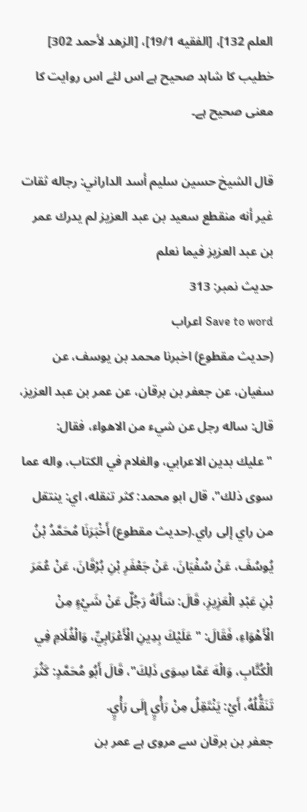العلم 132]، [الفقيه 19/1]، [الزهد لأحمد 302] خطیب کا شاہد صحیح ہے اس لئے اس روایت کا معنی صحیح ہے۔

قال الشيخ حسين سليم أسد الداراني: رجاله ثقات غير أنه منقطع سعيد بن عبد العزيز لم يدرك عمر بن عبد العزيز فيما نعلم
حدیث نمبر: 313
Save to word اعراب
(حديث مقطوع) اخبرنا محمد بن يوسف، عن سفيان، عن جعفر بن برقان، عن عمر بن عبد العزيز، قال: ساله رجل عن شيء من الاهواء، فقال: "عليك بدين الاعرابي، والغلام في الكتاب، واله عما سوى ذلك"، قال ابو محمد: كثر تنقله، اي: ينتقل من راي إلى راي.(حديث مقطوع) أَخْبَرَنَا مُحَمَّدُ بْنُ يُوسُفَ، عَنْ سُفْيَانَ، عَنْ جَعْفَرِ بْنِ بُرْقَانَ، عَنْ عُمَرَ بْنِ عَبْدِ الْعَزِيزِ، قَالَ: سَأَلَهُ رَجُلٌ عَنْ شَيْءٍ مِنْ الْأَهْوَاءِ، فَقَالَ: "عَلَيْكَ بِدِينِ الْأَعْرَابِيِّ، وَالْغُلَامِ فِي الْكُتَّابِ، وَالْهَ عَمَّا سِوَى ذَلِكَ"، قَالَ أَبُو مُحَمَّدٍ: كَثُرَ تَنَقُّلُهُ، أَيْ: يَنْتَقِلُ مِنْ رَأْيٍ إِلَى رَأْيٍ.
جعفر بن برقان سے مروی ہے عمر بن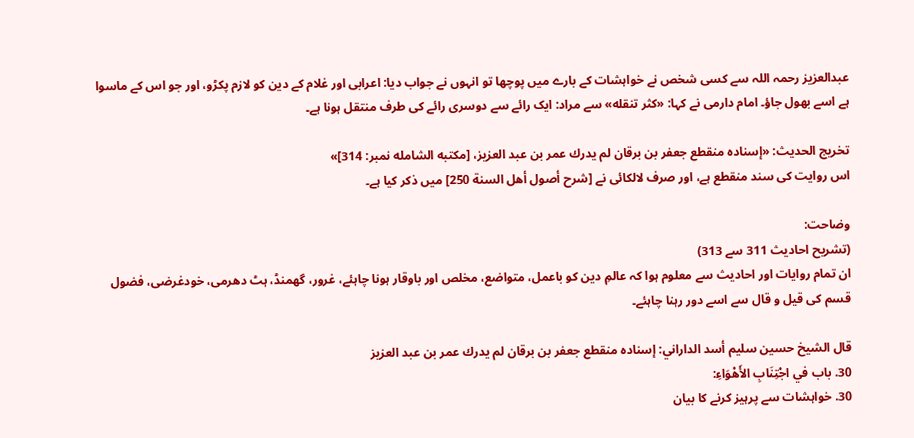عبدالعزيز رحمہ اللہ سے کسی شخص نے خواہشات کے بارے میں پوچھا تو انہوں نے جواب دیا: اعرابی اور غلام کے دین کو لازم پکڑو، اور جو اس کے ماسوا ہے اسے بھول جاؤ۔ امام دارمی نے کہا: «كثر تنقله» سے مراد: ایک رائے سے دوسری رائے کی طرف منتقل ہونا ہے۔

تخریج الحدیث: «إسناده منقطع جعفر بن برقان لم يدرك عمر بن عبد العزيز، [مكتبه الشامله نمبر: 314]»
اس روایت کی سند منقطع ہے، اور صرف لالکائی نے [شرح أصول أهل السنة 250] میں ذکر کیا ہے۔

وضاحت:
(تشریح احادیث 311 سے 313)
ان تمام روایات اور احادیث سے معلوم ہوا کہ عالمِ دین کو باعمل، متواضع، مخلص اور باوقار ہونا چاہئے، غرور، گھمنڈ، ہٹ دھرمی، خودغرضی، فضول قسم کی قیل و قال سے اسے دور رہنا چاہئے۔

قال الشيخ حسين سليم أسد الداراني: إسناده منقطع جعفر بن برقان لم يدرك عمر بن عبد العزيز
30. باب في اجْتِنَابِ الأَهْوَاءِ:
30. خواہشات سے پرہیز کرنے کا بیان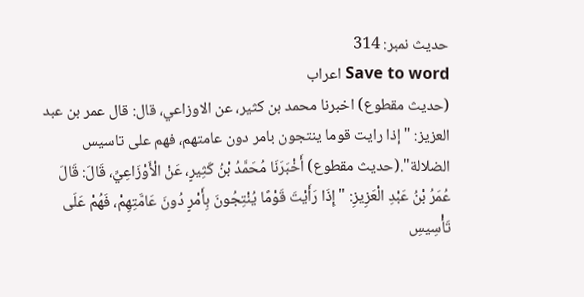حدیث نمبر: 314
Save to word اعراب
(حديث مقطوع) اخبرنا محمد بن كثير، عن الاوزاعي، قال: قال عمر بن عبد العزيز: "إذا رايت قوما ينتجون بامر دون عامتهم، فهم على تاسيس الضلالة".(حديث مقطوع) أَخْبَرَنَا مُحَمَّدُ بْنُ كَثِيرٍ، عَنْ الْأَوْزَاعِيِّ، قَالَ: قَالَ عُمَرُ بْنُ عَبْدِ الْعَزِيزِ: "إِذَا رَأَيْتَ قَوْمًا يُنْتِجُونَ بِأَمْرٍ دُونَ عَامَّتِهِمْ، فَهُمْ عَلَى تَأْسِيسِ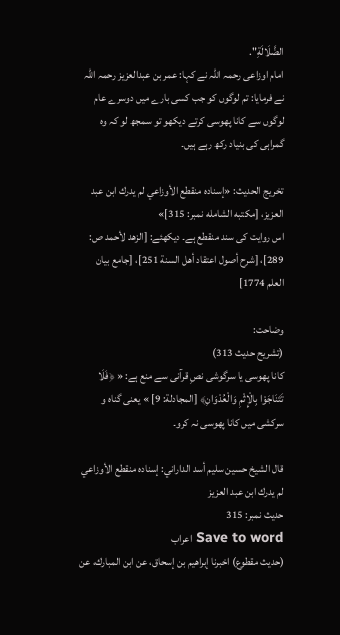الضَّلَالَةِ".
امام اوزاعی رحمہ اللہ نے کہا: عمر بن عبدالعزیز رحمہ اللہ نے فرمایا: تم لوگوں کو جب کسی بارے میں دوسرے عام لوگوں سے کانا پھوسی کرتے دیکھو تو سمجھ لو کہ وہ گمراہی کی بنیاد رکھ رہے ہیں۔

تخریج الحدیث: «إسناده منقطع الأوزاعي لم يدرك ابن عبد العزيز، [مكتبه الشامله نمبر: 315]»
اس روایت کی سند منقطع ہے۔ دیکھئے: [الزهد لأحمد ص: 289]، [شرح أصول اعتقاد أهل السنة 251]، [جامع بيان العلم 1774]

وضاحت:
(تشریح حدیث 313)
کانا پھوسی یا سرگوشی نصِ قرآنی سے منع ہے: « ﴿فَلَا تَتَنَاجَوْا بِالْإِثْمِ وَالْعُدْوَانِ﴾ [المجادلة: 9] » یعنی گناه و سرکشی میں کانا پھوسی نہ کرو۔

قال الشيخ حسين سليم أسد الداراني: إسناده منقطع الأوزاعي لم يدرك ابن عبد العزيز
حدیث نمبر: 315
Save to word اعراب
(حديث مقطوع) اخبرنا إبراهيم بن إسحاق، عن ابن المبارك، عن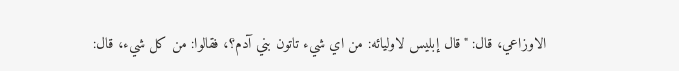الاوزاعي، قال: "قال إبليس لاوليائه: من اي شيء تاتون بني آدم؟، فقالوا: من كل شيء، قال: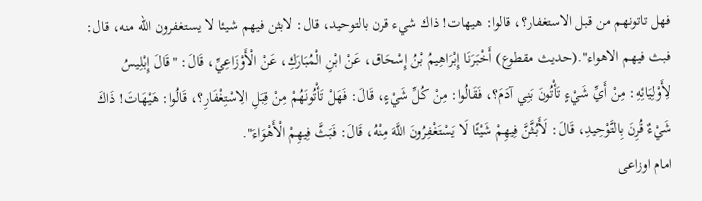فهل تاتونهم من قبل الاستغفار؟، قالوا: هيهات! ذاك شيء قرن بالتوحيد، قال: لابثن فيهم شيئا لا يستغفرون الله منه، قال: فبث فيهم الاهواء".(حديث مقطوع) أَخْبَرَنَا إِبْرَاهِيمُ بْنُ إِسْحَاق، عَنْ ابْنِ الْمُبَارَكِ، عَنْ الْأَوْزَاعِيِّ، قَالَ: "قَالَ إِبْلِيسُ لِأَوْلِيَائِهِ: مِنْ أَيِّ شَيْءٍ تَأْتُونَ بَنِي آدَمَ؟، فَقَالُوا: مِنْ كُلِّ شَيْءٍ، قَالَ: فَهَلْ تَأْتُونَهُمْ مِنْ قِبَلِ الِاسْتِغْفَارِ؟، قَالُوا: هَيْهَاتَ! ذَاكَ شَيْءٌ قُرِنَ بِالتَّوْحِيدِ، قَالَ: لَأَبُثَّنَّ فِيهِمْ شَيْئًا لَا يَسْتَغْفِرُونَ اللَّهَ مِنْهُ، قَالَ: فَبَثَّ فِيهِمْ الْأَهْوَاءَ".
امام اوزاعی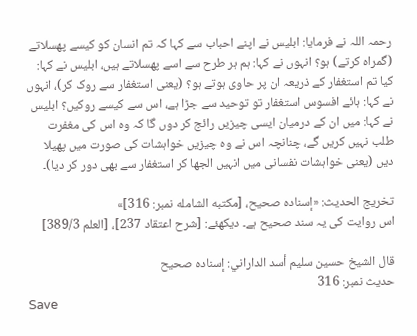رحمہ اللہ نے فرمایا: ابلیس نے اپنے احباب سے کہا کہ تم انسان کو کیسے پھسلاتے (گمراہ کرتے) ہو؟ انہوں نے کہا: ہم ہر طرح سے اسے پھسلاتے ہیں، ابلیس نے کہا: کیا تم استغفار کے ذریعہ ان پر حاوی ہوتے ہو؟ (یعنی استغفار سے روک کر)، انہوں نے کہا: ہائے افسوس استغفار تو توحید سے جڑا ہے، اس سے کیسے روکیں؟ ابلیس نے کہا: میں ان کے درمیان ایسی چیزیں رائج کر دوں گا کہ وہ اس کی مغفرت طلب نہیں کریں گے، چنانچہ اس نے وہ چیزیں خواہشات کی صورت میں پھیلا دیں (یعنی خواہشات نفسانی میں انہیں الجھا کر استغفار سے بھی دور کر دیا)۔

تخریج الحدیث: «إسناده صحيح، [مكتبه الشامله نمبر: 316]»
اس روایت کی یہ سند صحیح ہے۔ دیکھئے: [شرح اعتقاد 237]، [العلم 389/3]

قال الشيخ حسين سليم أسد الداراني: إسناده صحيح
حدیث نمبر: 316
Save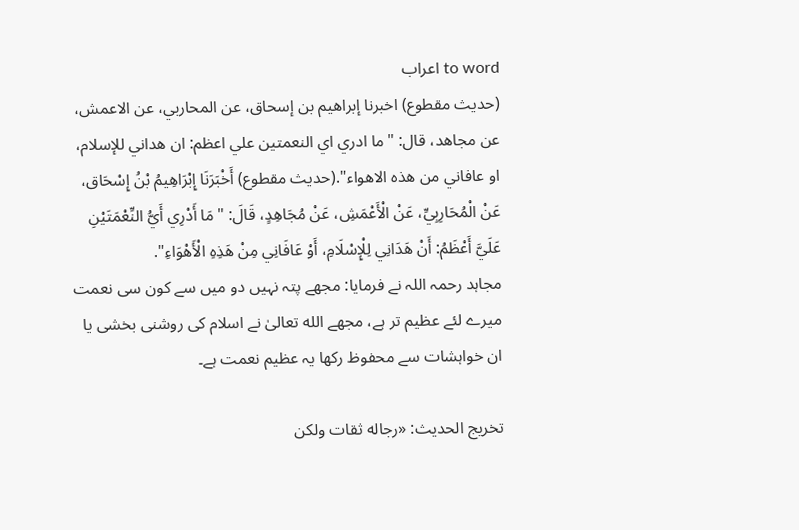to word اعراب
(حديث مقطوع) اخبرنا إبراهيم بن إسحاق، عن المحاربي، عن الاعمش، عن مجاهد، قال: "ما ادري اي النعمتين علي اعظم: ان هداني للإسلام، او عافاني من هذه الاهواء".(حديث مقطوع) أَخْبَرَنَا إِبْرَاهِيمُ بْنُ إِسْحَاق، عَنْ الْمُحَارِبِيِّ، عَنْ الْأَعْمَشِ، عَنْ مُجَاهِدٍ، قَالَ: "مَا أَدْرِي أَيُّ النِّعْمَتَيْنِ عَلَيَّ أَعْظَمُ: أَنْ هَدَانِي لِلْإِسْلَامِ، أَوْ عَافَانِي مِنْ هَذِهِ الْأَهْوَاءِ".
مجاہد رحمہ اللہ نے فرمایا: مجھے پتہ نہیں دو میں سے کون سی نعمت میرے لئے عظیم تر ہے، مجھے الله تعالیٰ نے اسلام کی روشنی بخشی یا ان خواہشات سے محفوظ رکھا یہ عظیم نعمت ہے۔

تخریج الحدیث: «رجاله ثقات ولكن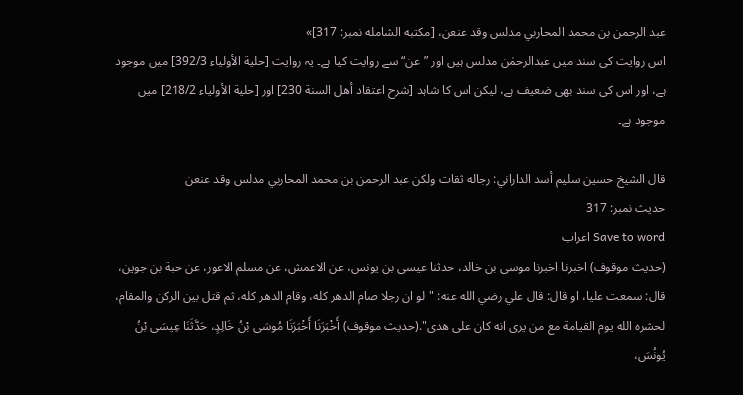عبد الرحمن بن محمد المحاربي مدلس وقد عنعن، [مكتبه الشامله نمبر: 317]»
اس روایت کی سند میں عبدالرحمٰن مدلس ہیں اور ”عن“ سے روایت کیا ہے۔ یہ روایت [حلية الأولياء 392/3] میں موجود ہے، اور اس کی سند بھی ضعیف ہے، لیکن اس کا شاہد [شرح اعتقاد أهل السنة 230] اور [حلية الأولياء 218/2] میں موجود ہے۔

قال الشيخ حسين سليم أسد الداراني: رجاله ثقات ولكن عبد الرحمن بن محمد المحاربي مدلس وقد عنعن
حدیث نمبر: 317
Save to word اعراب
(حديث موقوف) اخبرنا اخبرنا موسى بن خالد، حدثنا عيسى بن يونس، عن الاعمش، عن مسلم الاعور، عن حبة بن جوين، قال: سمعت عليا، او قال: قال علي رضي الله عنه: "لو ان رجلا صام الدهر كله، وقام الدهر كله، ثم قتل بين الركن والمقام، لحشره الله يوم القيامة مع من يرى انه كان على هدى".(حديث موقوف) أَخْبَرَنَا أَخْبَرَنَا مُوسَى بْنُ خَالِدٍ، حَدَّثَنَا عِيسَى بْنُ يُونُسَ،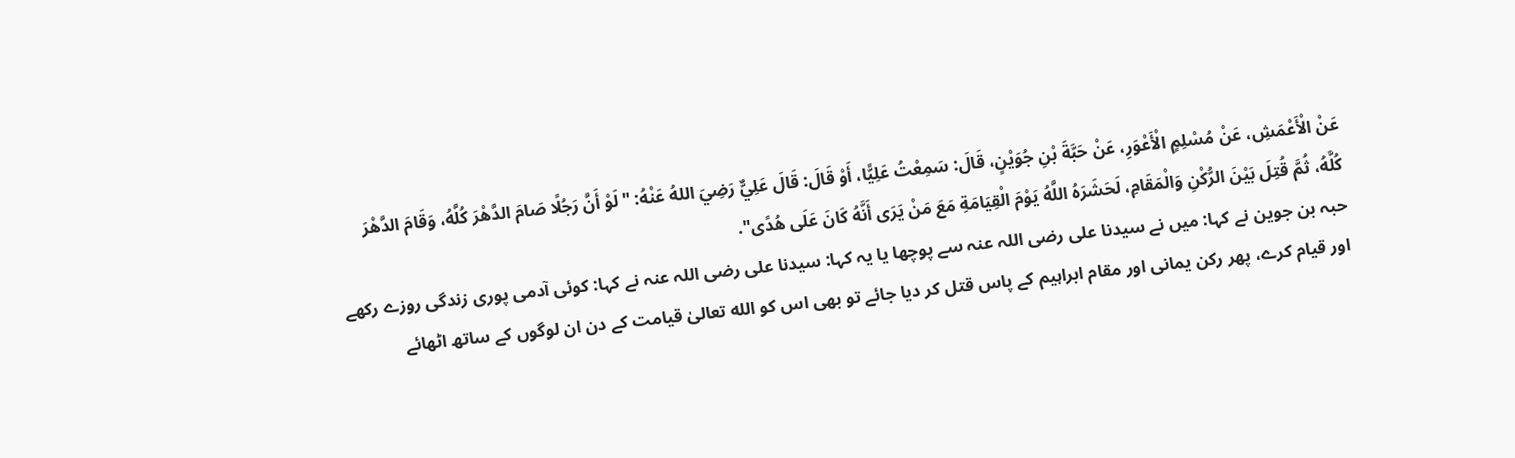عَنْ الْأَعْمَشِ، عَنْ مُسْلِمٍ الْأَعْوَرِ، عَنْ حَبَّةَ بْنِ جُوَيْنٍ، قَالَ: سَمِعْتُ عَلِيًّا، أَوْ قَالَ: قَالَ عَلِيٌّ رَضِيَ اللهُ عَنْهُ: "لَوْ أَنَّ رَجُلًا صَامَ الدَّهْرَ كُلَّهُ، وَقَامَ الدَّهْرَ كُلَّهُ، ثُمَّ قُتِلَ بَيْنَ الرُّكْنِ وَالْمَقَامِ، لَحَشَرَهُ اللَّهُ يَوْمَ الْقِيَامَةِ مَعَ مَنْ يَرَى أَنَّهُ كَانَ عَلَى هُدًى".
حبہ بن جوین نے کہا: میں نے سیدنا علی رضی اللہ عنہ سے پوچھا یا یہ کہا: سیدنا علی رضی اللہ عنہ نے کہا: کوئی آدمی پوری زندگی روزے رکھے اور قیام کرے، پھر رکن یمانی اور مقام ابراہیم کے پاس قتل کر دیا جائے تو بھی اس کو الله تعالیٰ قیامت کے دن ان لوگوں کے ساتھ اٹھائے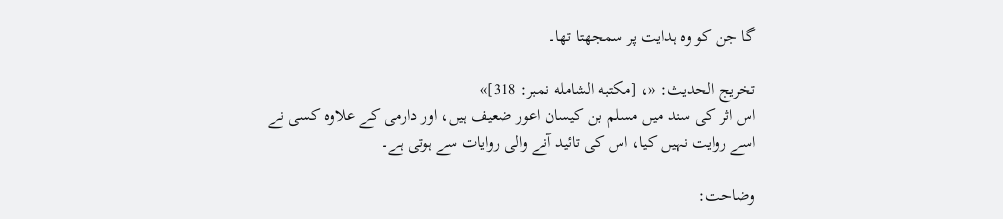گا جن کو وہ ہدایت پر سمجھتا تھا۔

تخریج الحدیث: «، [مكتبه الشامله نمبر: 318]»
اس اثر کی سند میں مسلم بن کیسان اعور ضعیف ہیں، اور دارمی کے علاوہ کسی نے اسے روایت نہیں کیا، اس کی تائید آنے والی روایات سے ہوتی ہے۔

وضاحت: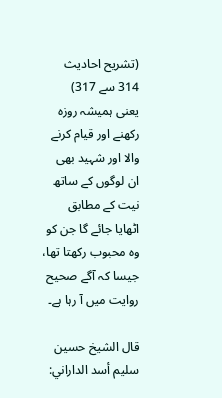(تشریح احادیث 314 سے 317)
یعنی ہمیشہ روزہ رکھنے اور قیام کرنے والا اور شہید بھی ان لوگوں کے ساتھ نیت کے مطابق اٹھایا جائے گا جن کو وہ محبوب رکھتا تھا، جیسا کہ آگے صحیح روایت میں آ رہا ہے۔

قال الشيخ حسين سليم أسد الداراني: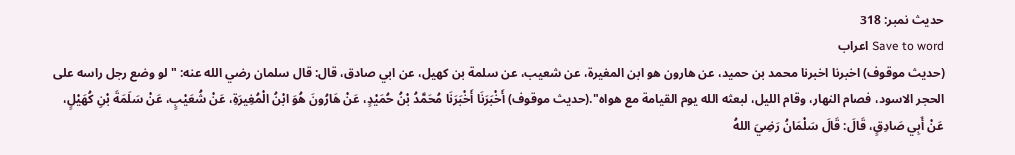حدیث نمبر: 318
Save to word اعراب
(حديث موقوف) اخبرنا اخبرنا محمد بن حميد، عن هارون هو ابن المغيرة، عن شعيب، عن سلمة بن كهيل، عن ابي صادق، قال: قال سلمان رضي الله عنه: "لو وضع رجل راسه على الحجر الاسود، فصام النهار، وقام الليل، لبعثه الله يوم القيامة مع هواه".(حديث موقوف) أَخْبَرَنَا أَخْبَرَنَا مُحَمَّدُ بْنُ حُمَيْدٍ، عَنْ هَارُونَ هُوَ ابْنُ الْمُغِيرَةِ، عَنْ شُعَيْبٍ، عَنْ سَلَمَةَ بْنِ كُهَيْلٍ، عَنْ أَبِي صَادِقٍ، قَالَ: قَالَ سَلْمَانُ رَضِيَ اللهُ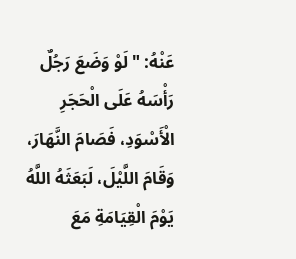عَنْهُ: "لَوْ وَضَعَ رَجُلٌ رَأْسَهُ عَلَى الْحَجَرِ الْأَسْوَدِ، فَصَامَ النَّهَارَ، وَقَامَ اللَّيْلَ، لَبَعَثَهُ اللَّهُ يَوْمَ الْقِيَامَةِ مَعَ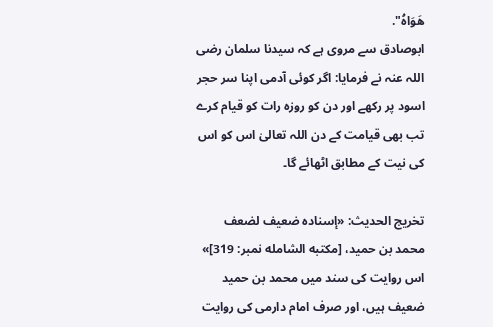هَوَاهُ".
ابوصادق سے مروی ہے کہ سیدنا سلمان رضی اللہ عنہ نے فرمایا: اگر کوئی آدمی اپنا سر حجر اسود پر رکھے اور دن کو روزہ رات کو قیام کرے تب بھی قیامت کے دن اللہ تعالیٰ اس کو اس کی نیت کے مطابق اٹھائے گا۔

تخریج الحدیث: «إسناده ضعيف لضعف محمد بن حميد، [مكتبه الشامله نمبر: 319]»
اس روایت کی سند میں محمد بن حمید ضعیف ہیں، اور صرف امام دارمی کی روایت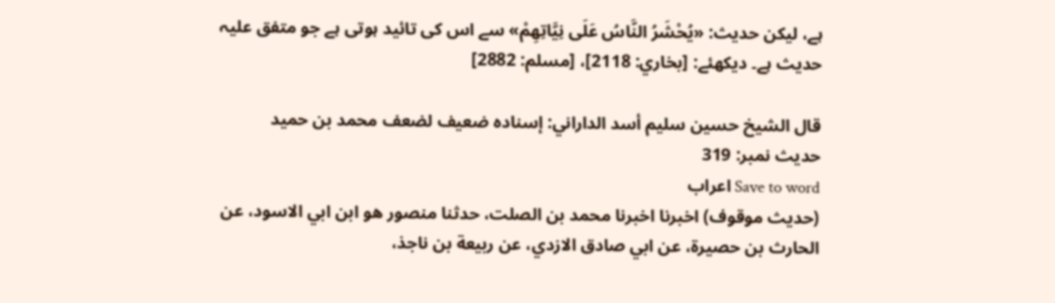ہے، لیکن حدیث: «يُحْشَرُ النَّاسُ عَلَى نِيَّاتِهِمْ» سے اس کی تائید ہوتی ہے جو متفق علیہ حدیث ہے۔ دیکھئے: [بخاري: 2118]، [مسلم: 2882]

قال الشيخ حسين سليم أسد الداراني: إسناده ضعيف لضعف محمد بن حميد
حدیث نمبر: 319
Save to word اعراب
(حديث موقوف) اخبرنا اخبرنا محمد بن الصلت، حدثنا منصور هو ابن ابي الاسود، عن الحارث بن حصيرة، عن ابي صادق الازدي، عن ربيعة بن ناجذ،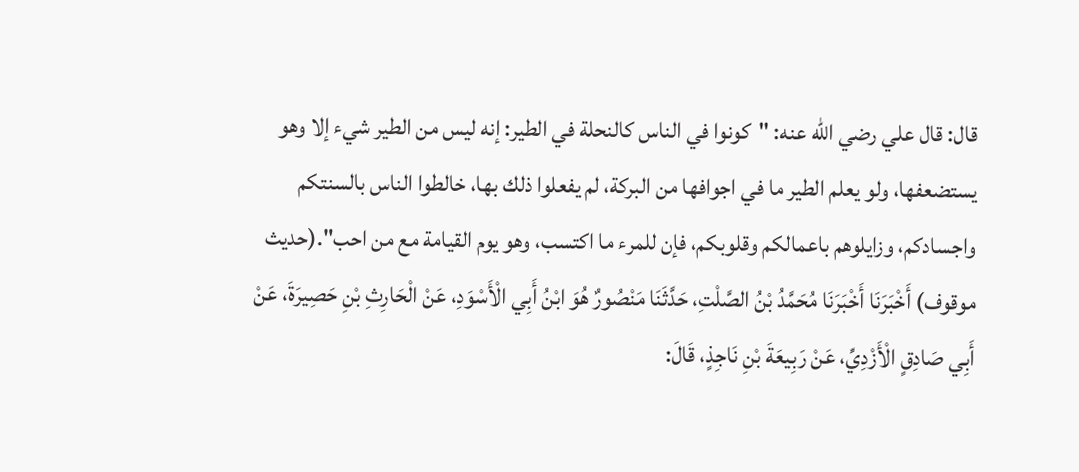قال: قال علي رضي الله عنه: "كونوا في الناس كالنحلة في الطير: إنه ليس من الطير شيء إلا وهو يستضعفها، ولو يعلم الطير ما في اجوافها من البركة، لم يفعلوا ذلك بها، خالطوا الناس بالسنتكم واجسادكم، وزايلوهم باعمالكم وقلوبكم، فإن للمرء ما اكتسب، وهو يوم القيامة مع من احب".(حديث موقوف) أَخْبَرَنَا أَخْبَرَنَا مُحَمَّدُ بْنُ الصَّلْتِ، حَدَّثَنَا مَنْصُورٌ هُوَ ابْنُ أَبِي الْأَسْوَدِ، عَنْ الْحَارِثِ بْنِ حَصِيرَةَ، عَنْ أَبِي صَادِقٍ الْأَزْدِيِّ، عَنْ رَبِيعَةَ بْنِ نَاجِذٍ، قَالَ: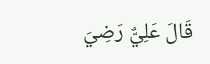قَالَ عَلِيٌّ رَضِيَ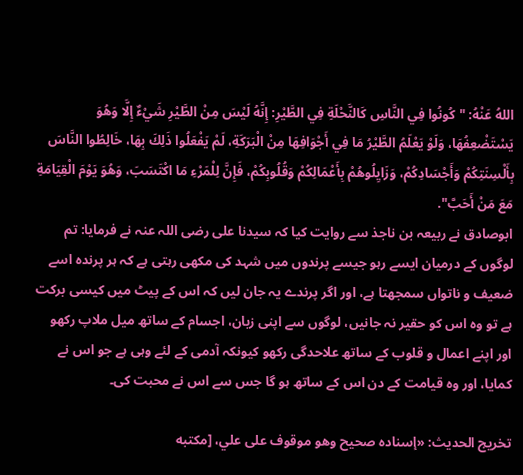اللهُ عَنْهُ: "كُونُوا فِي النَّاسِ كَالنَّحْلَةِ فِي الطَّيْرِ: إِنَّهُ لَيْسَ مِنْ الطَّيْرِ شَيْءٌ إِلَّا وَهُوَ يَسْتَضْعِفُهَا، وَلَوْ يَعْلَمُ الطَّيْرُ مَا فِي أَجْوَافِهَا مِنْ الْبَرَكَةِ، لَمْ يَفْعَلُوا ذَلِكَ بِهَا، خَالِطُوا النَّاسَ بِأَلْسِنَتِكُمْ وَأَجْسَادِكُمْ، وَزَايِلُوهُمْ بِأَعْمَالِكُمْ وَقُلُوبِكُمْ، فَإِنَّ لِلْمَرْءِ مَا اكْتَسَبَ، وَهُوَ يَوْمَ الْقِيَامَةِ مَعَ مَنْ أَحَبَّ".
ابوصادق نے ربیعہ بن ناجذ سے روایت کیا کہ سیدنا علی رضی اللہ عنہ نے فرمایا: تم لوگوں کے درمیان ایسے رہو جیسے پرندوں میں شہد کی مکھی رہتی ہے کہ ہر پرندہ اسے ضعیف و ناتواں سمجھتا ہے، اور اگر پرندے یہ جان لیں کہ اس کے پیٹ میں کیسی برکت ہے تو وہ اس کو حقیر نہ جانیں، لوگوں سے اپنی زبان، اجسام کے ساتھ میل ملاپ رکھو اور اپنے اعمال و قلوب کے ساتھ علاحدگی رکھو کیونکہ آدمی کے لئے وہی ہے جو اس نے کمایا، اور وہ قیامت کے دن اس کے ساتھ ہو گا جس سے اس نے محبت کی۔

تخریج الحدیث: «إسناده صحيح وهو موقوف على علي، [مكتبه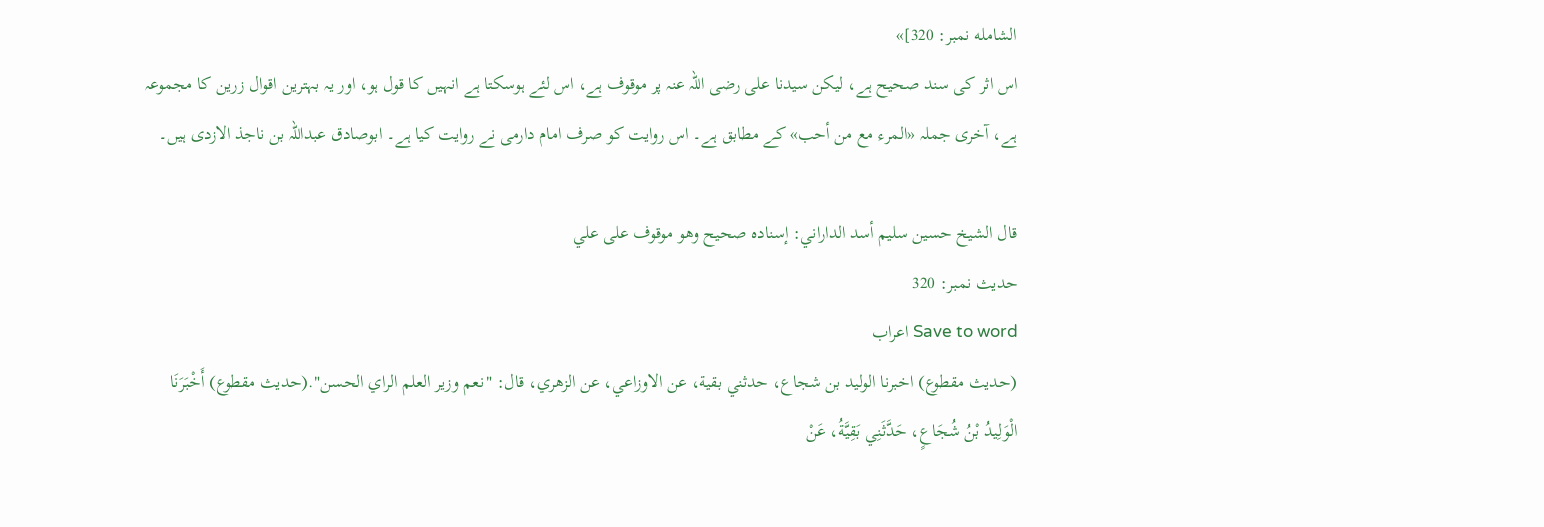الشامله نمبر: 320]»
اس اثر کی سند صحیح ہے، لیکن سیدنا علی رضی اللہ عنہ پر موقوف ہے، اس لئے ہوسکتا ہے انہیں کا قول ہو، اور یہ بہترین اقوال زرین کا مجموعہ ہے، آخری جملہ «المرء مع من أحب» کے مطابق ہے۔ اس روایت کو صرف امام دارمی نے روایت کیا ہے۔ ابوصادق عبداللہ بن ناجذ الازدی ہیں۔

قال الشيخ حسين سليم أسد الداراني: إسناده صحيح وهو موقوف على علي
حدیث نمبر: 320
Save to word اعراب
(حديث مقطوع) اخبرنا الوليد بن شجاع، حدثني بقية، عن الاوزاعي، عن الزهري، قال: "نعم وزير العلم الراي الحسن".(حديث مقطوع) أَخْبَرَنَا الْوَلِيدُ بْنُ شُجَاعٍ، حَدَّثَنِي بَقِيَّةُ، عَنْ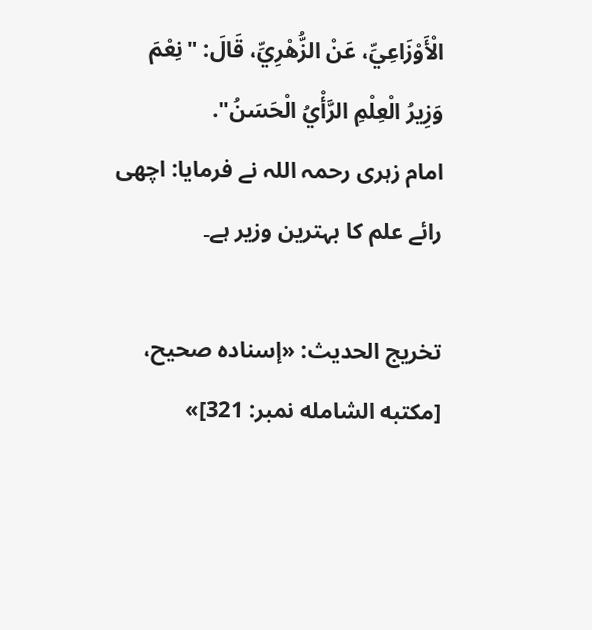الْأَوْزَاعِيِّ، عَنْ الزُّهْرِيِّ، قَالَ: "نِعْمَ وَزِيرُ الْعِلْمِ الرَّأْيُ الْحَسَنُ".
امام زہری رحمہ اللہ نے فرمایا: اچھی رائے علم کا بہترین وزیر ہے۔

تخریج الحدیث: «إسناده صحيح، [مكتبه الشامله نمبر: 321]»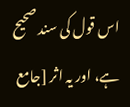اس قول کی سند صحیح ہے، اور یہ اثر [جامع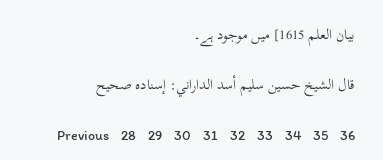بيان العلم 1615] میں موجود ہے۔

قال الشيخ حسين سليم أسد الداراني: إسناده صحيح

Previous    28    29    30    31    32    33    34    35    36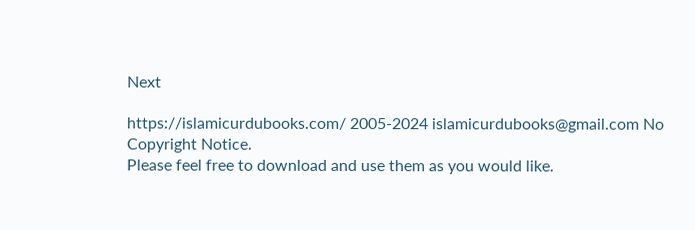Next

https://islamicurdubooks.com/ 2005-2024 islamicurdubooks@gmail.com No Copyright Notice.
Please feel free to download and use them as you would like.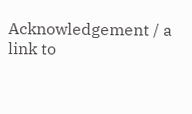Acknowledgement / a link to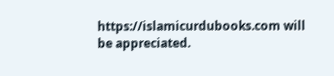https://islamicurdubooks.com will be appreciated.